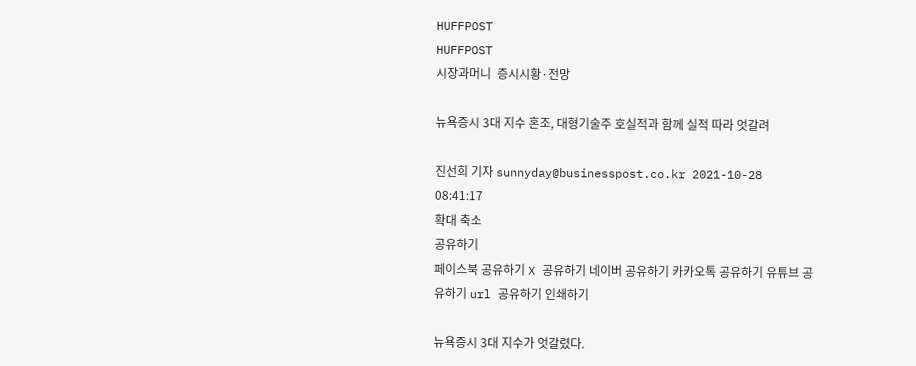HUFFPOST
HUFFPOST
시장과머니  증시시황·전망

뉴욕증시 3대 지수 혼조, 대형기술주 호실적과 함께 실적 따라 엇갈려

진선희 기자 sunnyday@businesspost.co.kr 2021-10-28 08:41:17
확대 축소
공유하기
페이스북 공유하기 X 공유하기 네이버 공유하기 카카오톡 공유하기 유튜브 공유하기 url 공유하기 인쇄하기

뉴욕증시 3대 지수가 엇갈렸다.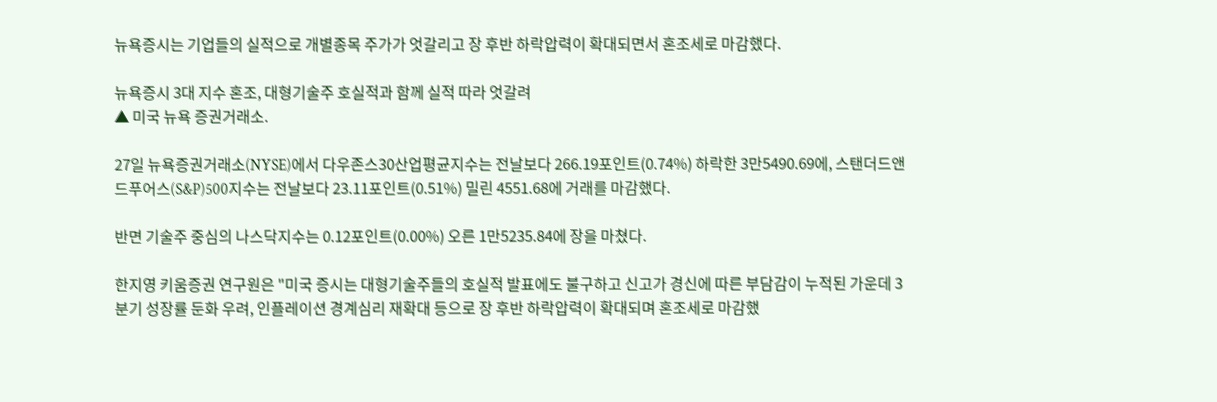뉴욕증시는 기업들의 실적으로 개별종목 주가가 엇갈리고 장 후반 하락압력이 확대되면서 혼조세로 마감했다.

뉴욕증시 3대 지수 혼조, 대형기술주 호실적과 함께 실적 따라 엇갈려
▲ 미국 뉴욕 증권거래소.

27일 뉴욕증권거래소(NYSE)에서 다우존스30산업평균지수는 전날보다 266.19포인트(0.74%) 하락한 3만5490.69에, 스탠더드앤드푸어스(S&P)500지수는 전날보다 23.11포인트(0.51%) 밀린 4551.68에 거래를 마감했다.

반면 기술주 중심의 나스닥지수는 0.12포인트(0.00%) 오른 1만5235.84에 장을 마쳤다.

한지영 키움증권 연구원은 "미국 증시는 대형기술주들의 호실적 발표에도 불구하고 신고가 경신에 따른 부담감이 누적된 가운데 3분기 성장률 둔화 우려, 인플레이션 경계심리 재확대 등으로 장 후반 하락압력이 확대되며 혼조세로 마감했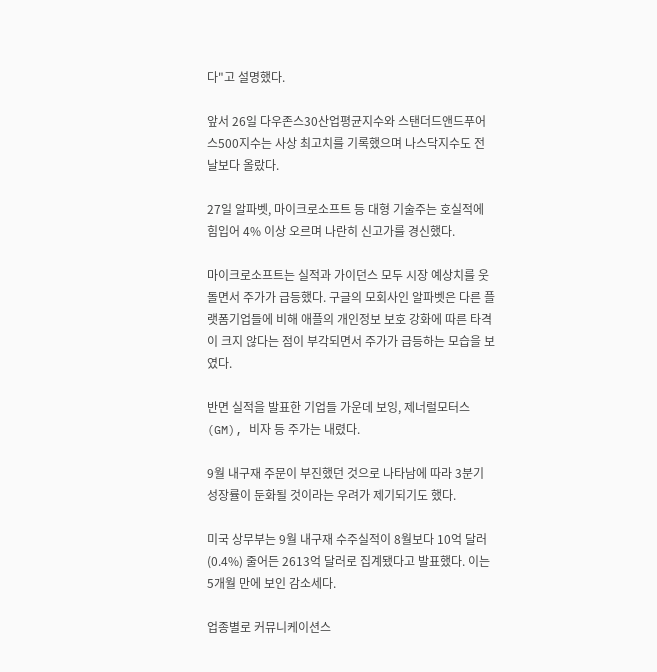다"고 설명했다.

앞서 26일 다우존스30산업평균지수와 스탠더드앤드푸어스500지수는 사상 최고치를 기록했으며 나스닥지수도 전날보다 올랐다.

27일 알파벳, 마이크로소프트 등 대형 기술주는 호실적에 힘입어 4% 이상 오르며 나란히 신고가를 경신했다.

마이크로소프트는 실적과 가이던스 모두 시장 예상치를 웃돌면서 주가가 급등했다. 구글의 모회사인 알파벳은 다른 플랫폼기업들에 비해 애플의 개인정보 보호 강화에 따른 타격이 크지 않다는 점이 부각되면서 주가가 급등하는 모습을 보였다.

반면 실적을 발표한 기업들 가운데 보잉, 제너럴모터스(GM), 비자 등 주가는 내렸다.

9월 내구재 주문이 부진했던 것으로 나타남에 따라 3분기 성장률이 둔화될 것이라는 우려가 제기되기도 했다.

미국 상무부는 9월 내구재 수주실적이 8월보다 10억 달러(0.4%) 줄어든 2613억 달러로 집계됐다고 발표했다. 이는 5개월 만에 보인 감소세다.

업종별로 커뮤니케이션스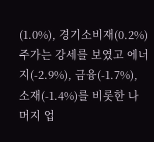(1.0%), 경기소비재(0.2%) 주가는 강세를 보였고 에너지(-2.9%), 금융(-1.7%), 소재(-1.4%)를 비롯한 나머지 업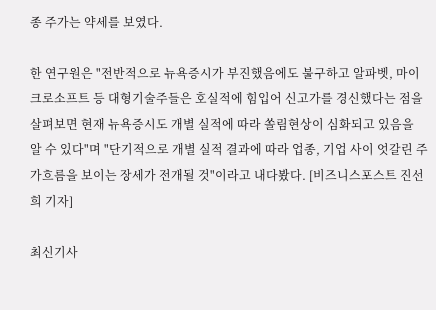종 주가는 약세를 보였다.

한 연구원은 "전반적으로 뉴욕증시가 부진했음에도 불구하고 알파벳, 마이크로소프트 등 대형기술주들은 호실적에 힘입어 신고가를 경신했다는 점을 살펴보면 현재 뉴욕증시도 개별 실적에 따라 쏠림현상이 심화되고 있음을 알 수 있다"며 "단기적으로 개별 실적 결과에 따라 업종, 기업 사이 엇갈린 주가흐름을 보이는 장세가 전개될 것"이라고 내다봤다. [비즈니스포스트 진선희 기자]

최신기사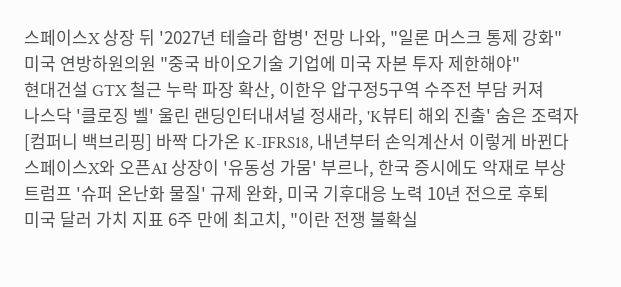스페이스X 상장 뒤 '2027년 테슬라 합병' 전망 나와, "일론 머스크 통제 강화"
미국 연방하원의원 "중국 바이오기술 기업에 미국 자본 투자 제한해야"
현대건설 GTX 철근 누락 파장 확산, 이한우 압구정5구역 수주전 부담 커져
나스닥 '클로징 벨' 울린 랜딩인터내셔널 정새라, 'K뷰티 해외 진출' 숨은 조력자
[컴퍼니 백브리핑] 바짝 다가온 K-IFRS18, 내년부터 손익계산서 이렇게 바뀐다
스페이스X와 오픈AI 상장이 '유동성 가뭄' 부르나, 한국 증시에도 악재로 부상
트럼프 '슈퍼 온난화 물질' 규제 완화, 미국 기후대응 노력 10년 전으로 후퇴
미국 달러 가치 지표 6주 만에 최고치, "이란 전쟁 불확실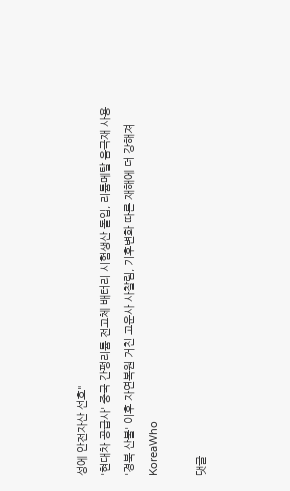성에 안전자산 선호"
'현대차 공급사' 중국 간펑리튬 전고체 배터리 시험생산 돌입, 리튬메탈 음극재 사용
'경북 산불' 이후 자연복원 거친 고운사 사찰림, 기후변화 따른 재해에 더 강해져
KoreaWho

댓글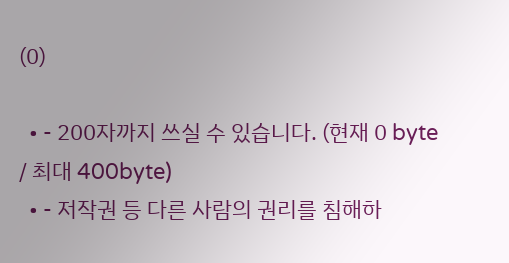(0)

  • - 200자까지 쓰실 수 있습니다. (현재 0 byte / 최대 400byte)
  • - 저작권 등 다른 사람의 권리를 침해하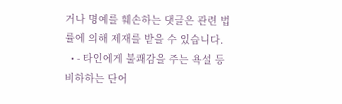거나 명예를 훼손하는 댓글은 관련 법률에 의해 제재를 받을 수 있습니다.
  • - 타인에게 불쾌감을 주는 욕설 등 비하하는 단어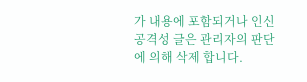가 내용에 포함되거나 인신공격성 글은 관리자의 판단에 의해 삭제 합니다.